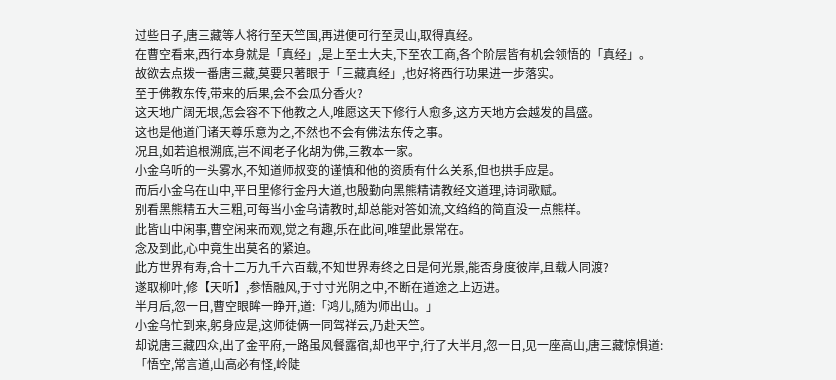过些日子,唐三藏等人将行至天竺国,再进便可行至灵山,取得真经。
在曹空看来,西行本身就是「真经」,是上至士大夫,下至农工商,各个阶层皆有机会领悟的「真经」。
故欲去点拨一番唐三藏,莫要只著眼于「三藏真经」,也好将西行功果进一步落实。
至于佛教东传,带来的后果,会不会瓜分香火?
这天地广阔无垠,怎会容不下他教之人,唯愿这天下修行人愈多,这方天地方会越发的昌盛。
这也是他道门诸天尊乐意为之,不然也不会有佛法东传之事。
况且,如若追根溯底,岂不闻老子化胡为佛,三教本一家。
小金乌听的一头雾水,不知道师叔变的谨慎和他的资质有什么关系,但也拱手应是。
而后小金乌在山中,平日里修行金丹大道,也殷勤向黑熊精请教经文道理,诗词歌赋。
别看黑熊精五大三粗,可每当小金乌请教时,却总能对答如流,文绉绉的简直没一点熊样。
此皆山中闲事,曹空闲来而观,觉之有趣,乐在此间,唯望此景常在。
念及到此,心中竟生出莫名的紧迫。
此方世界有寿,合十二万九千六百载,不知世界寿终之日是何光景,能否身度彼岸,且载人同渡?
遂取柳叶,修【天听】,参悟融风,于寸寸光阴之中,不断在道途之上迈进。
半月后,忽一日,曹空眼眸一睁开,道:「鸿儿,随为师出山。」
小金乌忙到来,躬身应是,这师徒俩一同驾祥云,乃赴天竺。
却说唐三藏四众,出了金平府,一路虽风餐露宿,却也平宁,行了大半月,忽一日,见一座高山,唐三藏惊惧道:「悟空,常言道,山高必有怪,岭陡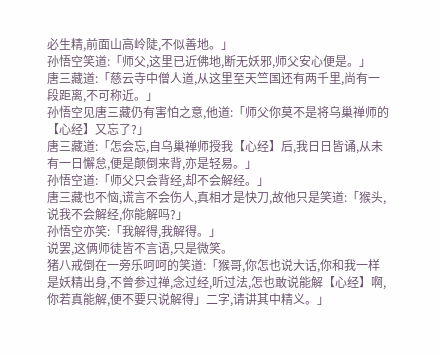必生精,前面山高岭陡,不似善地。」
孙悟空笑道:「师父,这里已近佛地,断无妖邪,师父安心便是。」
唐三藏道:「慈云寺中僧人道,从这里至天竺国还有两千里,尚有一段距离,不可称近。」
孙悟空见唐三藏仍有害怕之意,他道:「师父你莫不是将乌巢禅师的【心经】又忘了?」
唐三藏道:「怎会忘,自乌巢禅师授我【心经】后,我日日皆诵,从未有一日懈怠,便是颠倒来背,亦是轻易。」
孙悟空道:「师父只会背经,却不会解经。」
唐三藏也不恼,谎言不会伤人,真相才是快刀,故他只是笑道:「猴头,说我不会解经,你能解吗?」
孙悟空亦笑:「我解得,我解得。」
说罢,这俩师徒皆不言语,只是微笑。
猪八戒倒在一旁乐呵呵的笑道:「猴哥,你怎也说大话,你和我一样是妖精出身,不曾参过禅,念过经,听过法,怎也敢说能解【心经】啊,你若真能解,便不要只说解得」二字,请讲其中精义。」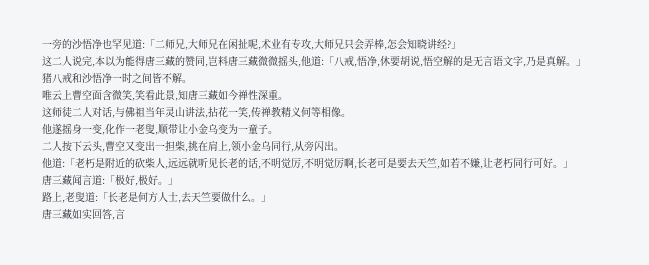一旁的沙悟净也罕见道:「二师兄,大师兄在闲扯呢,术业有专攻,大师兄只会弄棒,怎会知晓讲经?」
这二人说完,本以为能得唐三藏的赞同,岂料唐三藏微微摇头,他道:「八戒,悟净,休要胡说,悟空解的是无言语文字,乃是真解。」
猪八戒和沙悟净一时之间皆不解。
唯云上曹空面含微笑,笑看此景,知唐三藏如今禅性深重。
这师徒二人对话,与佛祖当年灵山讲法,拈花一笑,传禅教精义何等相像。
他遂摇身一变,化作一老叟,顺带让小金乌变为一童子。
二人按下云头,曹空又变出一担柴,挑在肩上,领小金乌同行,从旁闪出。
他道:「老朽是附近的砍柴人,远远就听见长老的话,不明觉厉,不明觉厉啊,长老可是要去天竺,如若不嫌,让老朽同行可好。」
唐三藏闻言道:「极好,极好。」
路上,老叟道:「长老是何方人士,去天竺要做什么。」
唐三藏如实回答,言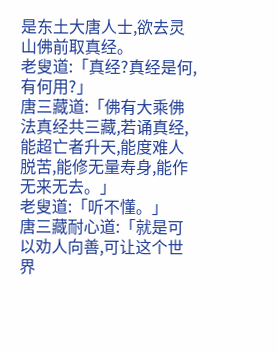是东土大唐人士,欲去灵山佛前取真经。
老叟道:「真经?真经是何,有何用?」
唐三藏道:「佛有大乘佛法真经共三藏,若诵真经,能超亡者升天,能度难人脱苦,能修无量寿身,能作无来无去。」
老叟道:「听不懂。」
唐三藏耐心道:「就是可以劝人向善,可让这个世界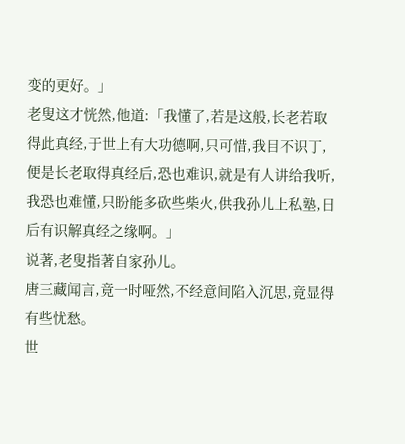变的更好。」
老叟这才恍然,他道:「我懂了,若是这般,长老若取得此真经,于世上有大功德啊,只可惜,我目不识丁,便是长老取得真经后,恐也难识,就是有人讲给我听,我恐也难懂,只盼能多砍些柴火,供我孙儿上私塾,日后有识解真经之缘啊。」
说著,老叟指著自家孙儿。
唐三藏闻言,竟一时哑然,不经意间陷入沉思,竟显得有些忧愁。
世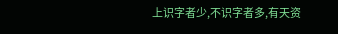上识字者少,不识字者多,有天资